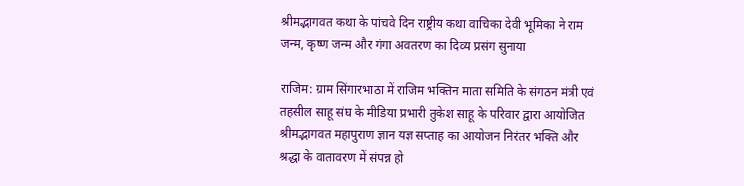श्रीमद्भागवत कथा के पांचवे दिन राष्ट्रीय कथा वाचिका देवी भूमिका ने राम जन्म, कृष्ण जन्म और गंगा अवतरण का दिव्य प्रसंग सुनाया

राजिम: ग्राम सिंगारभाठा में राजिम भक्तिन माता समिति के संगठन मंत्री एवं तहसील साहू संघ के मीडिया प्रभारी तुकेश साहू के परिवार द्वारा आयोजित श्रीमद्भागवत महापुराण ज्ञान यज्ञ सप्ताह का आयोजन निरंतर भक्ति और श्रद्धा के वातावरण में संपन्न हो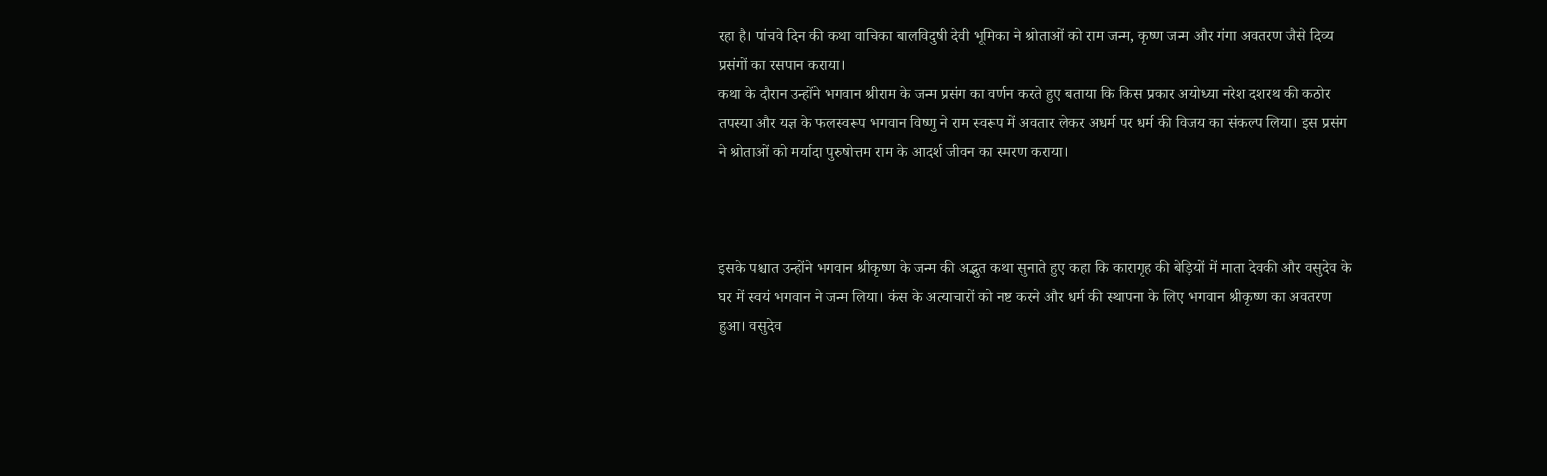रहा है। पांचवे दिन की कथा वाचिका बालविदुषी देवी भूमिका ने श्रोताओं को राम जन्म, कृष्ण जन्म और गंगा अवतरण जैसे दिव्य प्रसंगों का रसपान कराया।
कथा के दौरान उन्होंने भगवान श्रीराम के जन्म प्रसंग का वर्णन करते हुए बताया कि किस प्रकार अयोध्या नरेश दशरथ की कठोर तपस्या और यज्ञ के फलस्वरूप भगवान विष्णु ने राम स्वरूप में अवतार लेकर अधर्म पर धर्म की विजय का संकल्प लिया। इस प्रसंग ने श्रोताओं को मर्यादा पुरुषोत्तम राम के आदर्श जीवन का स्मरण कराया।



इसके पश्चात उन्होंने भगवान श्रीकृष्ण के जन्म की अद्भुत कथा सुनाते हुए कहा कि कारागृह की बेड़ियों में माता देवकी और वसुदेव के घर में स्वयं भगवान ने जन्म लिया। कंस के अत्याचारों को नष्ट करने और धर्म की स्थापना के लिए भगवान श्रीकृष्ण का अवतरण हुआ। वसुदेव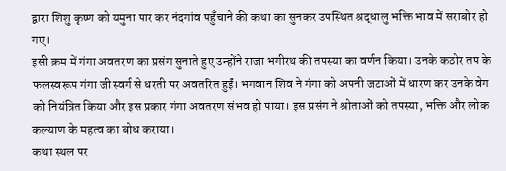द्वारा शिशु कृष्ण को यमुना पार कर नंदगांव पहुँचाने की कथा का सुनकर उपस्थित श्रद्धालु भक्ति भाव में सराबोर हो गए।
इसी क्रम में गंगा अवतरण का प्रसंग सुनाते हुए उन्होंने राजा भगीरथ की तपस्या का वर्णन किया। उनके कठोर तप के फलस्वरूप गंगा जी स्वर्ग से धरती पर अवतरित हुईं। भगवान शिव ने गंगा को अपनी जटाओं में धारण कर उनके वेग को नियंत्रित किया और इस प्रकार गंगा अवतरण संभव हो पाया। इस प्रसंग ने श्रोताओं को तपस्या, भक्ति और लोक कल्याण के महत्व का बोध कराया।
कथा स्थल पर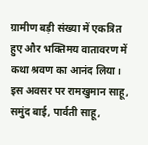ग्रामीण बड़ी संख्या में एकत्रित हुए और भक्तिमय वातावरण में कथा श्रवण का आनंद लिया। इस अवसर पर रामखुमान साहू, समुंद बाई, पार्वती साहू,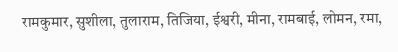रामकुमार, सुशीला, तुलाराम, तिजिया, ईश्वरी, मीना, रामबाई, लोमन, रमा,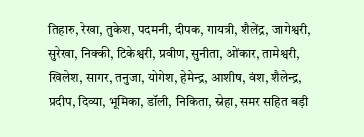तिहारु, रेखा, तुकेश, पदमनी, दीपक, गायत्री, शैलेंद्र, जागेश्वरी, सुरेखा, निक्की, टिकेश्वरी, प्रवीण, सुनीता, ओंकार, तामेश्वरी, खिलेश, सागर, तनुजा, योगेश, हेमेन्द्र, आशीष, वंश, शैलेन्द्र, प्रदीप, दिव्या, भूमिका, डॉली, निकिता, स्नेहा, समर सहित बड़ी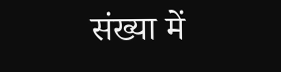संख्या में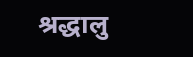श्रद्धालु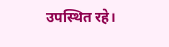उपस्थित रहे।